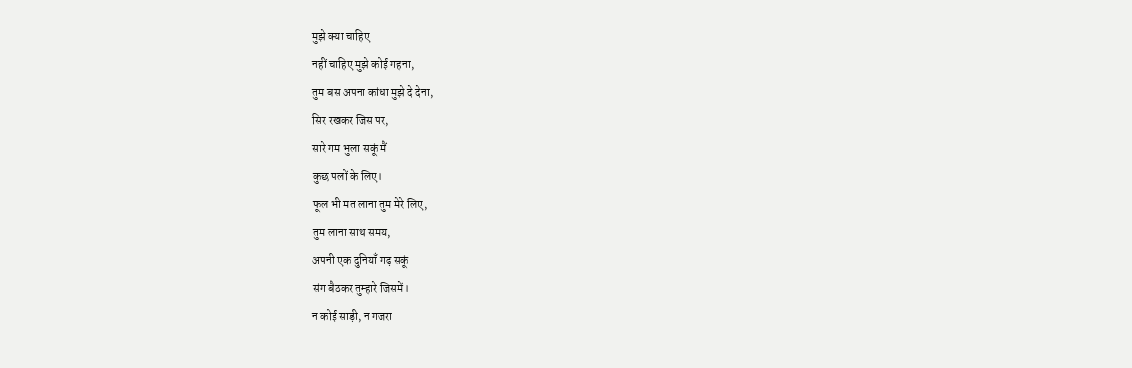मुझे क्या चाहिए
नहीं चाहिए मुझे कोई गहना,
तुम बस अपना कांधा मुझे दे देना,
सिर रखकर जिस पर,
सारे गम भुला सकूं मैं
कुछ पलों के लिए।
फूल भी मत लाना तुम मेरे लिए,
तुम लाना साथ समय,
अपनी एक दुनियाँ गढ़ सकूं
संग बैठकर तुम्हारे जिसमें।
न कोई साड़ी, न गजरा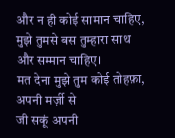और न ही कोई सामान चाहिए,
मुझे तुमसे बस तुम्हारा साथ
और सम्मान चाहिए।
मत देना मुझे तुम कोई तोहफ़ा,
अपनी मर्ज़ी से
जी सकूं अपनी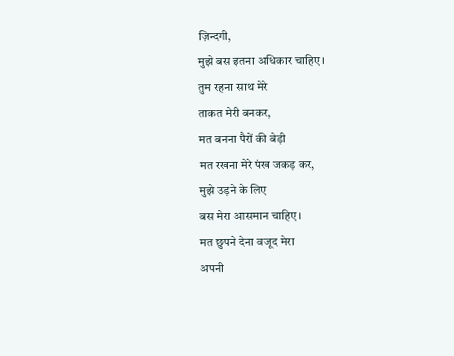ज़िन्दगी,
मुझे बस इतना अधिकार चाहिए।
तुम रहना साथ मेरे
ताकत मेरी बनकर,
मत बनना पैरों की बेड़ी
मत रखना मेरे पंख जकड़ कर,
मुझे उड़ने के लिए
बस मेरा आसमान चाहिए।
मत छुपने देना वजूद मेरा
अपनी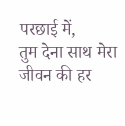परछाई में,
तुम देना साथ मेरा
जीवन की हर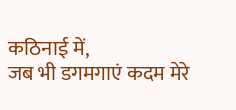कठिनाई में,
जब भी डगमगाएं कदम मेरे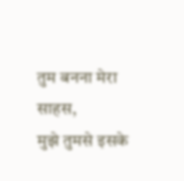तुम बनना मेरा साहस,
मुझे तुमसे इसके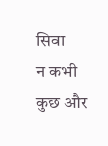सिवा
न कभी कुछ और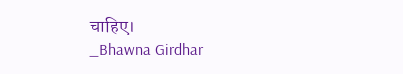चाहिए।
_Bhawna Girdhar